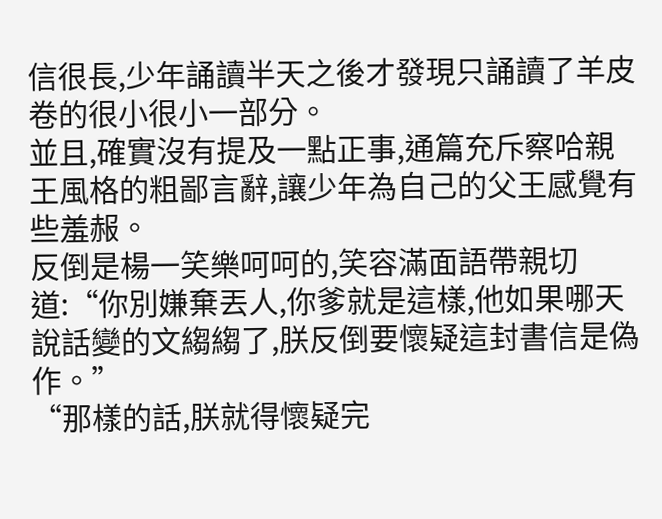信很長,少年誦讀半天之後才發現只誦讀了羊皮卷的很小很小一部分。
並且,確實沒有提及一點正事,通篇充斥察哈親王風格的粗鄙言辭,讓少年為自己的父王感覺有些羞赧。
反倒是楊一笑樂呵呵的,笑容滿面語帶親切道:“你別嫌棄丟人,你爹就是這樣,他如果哪天說話變的文縐縐了,朕反倒要懷疑這封書信是偽作。”
“那樣的話,朕就得懷疑完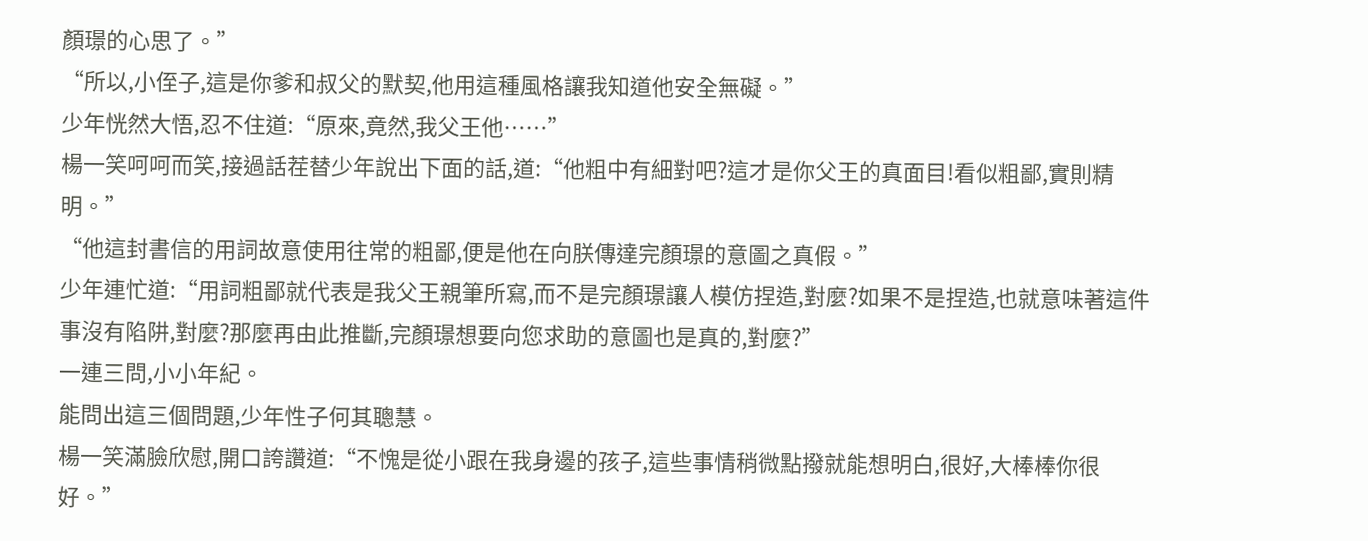顏璟的心思了。”
“所以,小侄子,這是你爹和叔父的默契,他用這種風格讓我知道他安全無礙。”
少年恍然大悟,忍不住道:“原來,竟然,我父王他……”
楊一笑呵呵而笑,接過話茬替少年說出下面的話,道:“他粗中有細對吧?這才是你父王的真面目!看似粗鄙,實則精明。”
“他這封書信的用詞故意使用往常的粗鄙,便是他在向朕傳達完顏璟的意圖之真假。”
少年連忙道:“用詞粗鄙就代表是我父王親筆所寫,而不是完顏璟讓人模仿捏造,對麼?如果不是捏造,也就意味著這件事沒有陷阱,對麼?那麼再由此推斷,完顏璟想要向您求助的意圖也是真的,對麼?”
一連三問,小小年紀。
能問出這三個問題,少年性子何其聰慧。
楊一笑滿臉欣慰,開口誇讚道:“不愧是從小跟在我身邊的孩子,這些事情稍微點撥就能想明白,很好,大棒棒你很好。”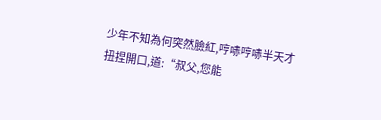少年不知為何突然臉紅,哼哧哼哧半天才扭捏開口,道:“叔父,您能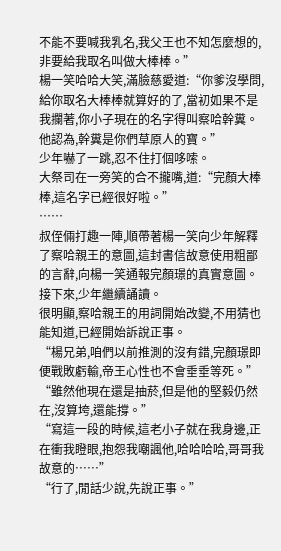不能不要喊我乳名,我父王也不知怎麼想的,非要給我取名叫做大棒棒。”
楊一笑哈哈大笑,滿臉慈愛道:“你爹沒學問,給你取名大棒棒就算好的了,當初如果不是我攔著,你小子現在的名字得叫察哈幹糞。他認為,幹糞是你們草原人的寶。”
少年嚇了一跳,忍不住打個哆嗦。
大祭司在一旁笑的合不攏嘴,道:“完顏大棒棒,這名字已經很好啦。”
……
叔侄倆打趣一陣,順帶著楊一笑向少年解釋了察哈親王的意圖,這封書信故意使用粗鄙的言辭,向楊一笑通報完顏璟的真實意圖。
接下來,少年繼續誦讀。
很明顯,察哈親王的用詞開始改變,不用猜也能知道,已經開始訴說正事。
“楊兄弟,咱們以前推測的沒有錯,完顏璟即便戰敗虧輸,帝王心性也不會垂垂等死。”
“雖然他現在還是抽菸,但是他的堅毅仍然在,沒算垮,還能撐。”
“寫這一段的時候,這老小子就在我身邊,正在衝我瞪眼,抱怨我嘲諷他,哈哈哈哈,哥哥我故意的……”
“行了,閒話少說,先說正事。”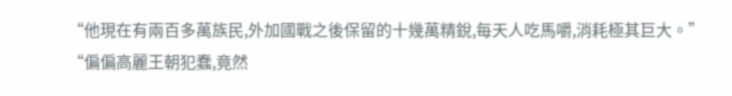“他現在有兩百多萬族民,外加國戰之後保留的十幾萬精銳,每天人吃馬嚼,消耗極其巨大。”
“偏偏高麗王朝犯蠢,竟然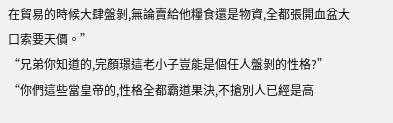在貿易的時候大肆盤剝,無論賣給他糧食還是物資,全都張開血盆大口索要天價。”
“兄弟你知道的,完顏璟這老小子豈能是個任人盤剝的性格?”
“你們這些當皇帝的,性格全都霸道果決,不搶別人已經是高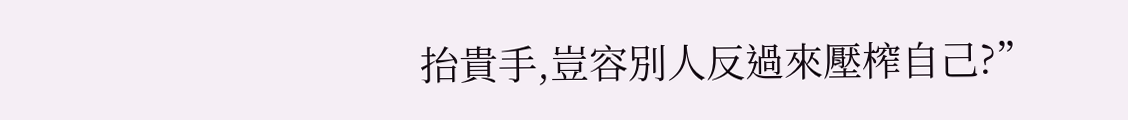抬貴手,豈容別人反過來壓榨自己?”